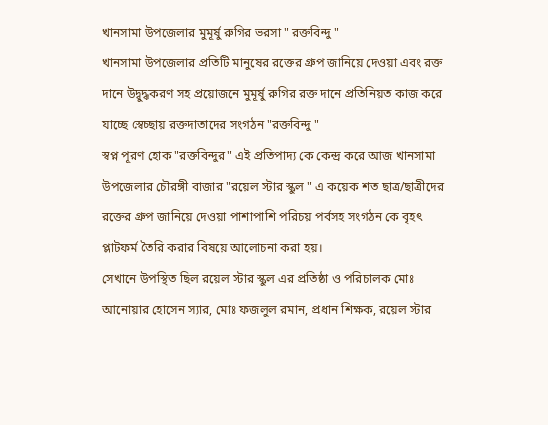খানসামা উপজেলার মুমূর্ষু রুগির ভরসা " রক্তবিন্দু "
খানসামা উপজেলার প্রতিটি মানুষের রক্তের গ্রুপ জানিয়ে দেওয়া এবং রক্ত দানে উদ্বুদ্ধকরণ সহ প্রয়োজনে মুমূর্ষু রুগির রক্ত দানে প্রতিনিয়ত কাজ করে যাচ্ছে স্বেচ্ছায় রক্তদাতাদের সংগঠন "রক্তবিন্দু "
স্বপ্ন পূরণ হোক "রক্তবিন্দুর" এই প্রতিপাদ্য কে কেন্দ্র করে আজ খানসামা উপজেলার চৌরঙ্গী বাজার "রয়েল স্টার স্কুল " এ কয়েক শত ছাত্র/ছাত্রীদের রক্তের গ্রুপ জানিয়ে দেওয়া পাশাপাশি পরিচয় পর্বসহ সংগঠন কে বৃহৎ প্লাটফর্ম তৈরি করার বিষয়ে আলোচনা করা হয়।
সেখানে উপস্থিত ছিল রয়েল স্টার স্কুল এর প্রতিষ্ঠা ও পরিচালক মোঃ আনোয়ার হোসেন স্যার, মোঃ ফজলুল রমান, প্রধান শিক্ষক, রয়েল স্টার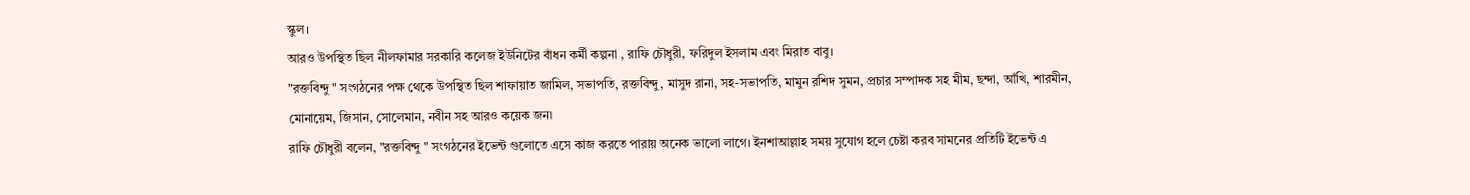স্কুল।
আরও উপস্থিত ছিল নীলফামার সরকারি কলেজ ইউনিটের বাঁধন কর্মী কল্পনা , রাফি চৌধুরী, ফরিদুল ইসলাম এবং মিরাত বাবু।
"রক্তবিন্দু " সংগঠনের পক্ষ থেকে উপস্থিত ছিল শাফায়াত জামিল, সভাপতি, রক্তবিন্দু, মাসুদ রানা, সহ-সভাপতি, মামুন রশিদ সুমন, প্রচার সম্পাদক সহ মীম, ছন্দা, আঁখি, শারমীন, মোনায়েম, জিসান, সোলেমান, নবীন সহ আরও কয়েক জন৷
রাফি চৌধুরী বলেন, "রক্তবিন্দু " সংগঠনের ইভেন্ট গুলোতে এসে কাজ করতে পারায় অনেক ভালো লাগে। ইনশাআল্লাহ সময় সুযোগ হলে চেষ্টা করব সামনের প্রতিটি ইভেন্ট এ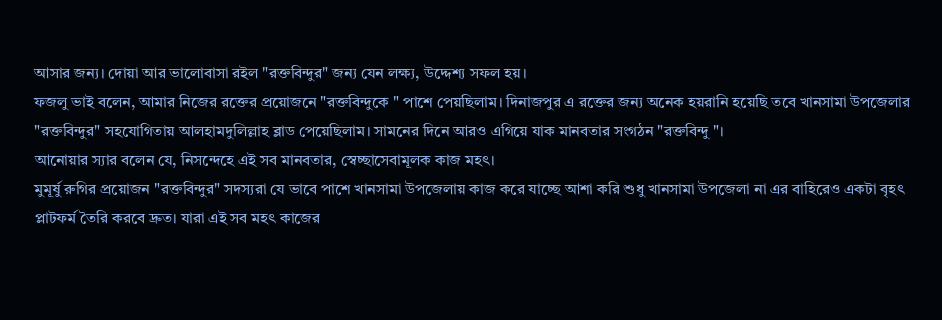আসার জন্য। দোয়া আর ভালোবাসা রইল "রক্তবিন্দুর" জন্য যেন লক্ষ্য, উদ্দেশ্য সফল হয়।
ফজলু ভাই বলেন, আমার নিজের রক্তের প্রয়োজনে "রক্তবিন্দুকে " পাশে পেয়ছিলাম। দিনাজপুর এ রক্তের জন্য অনেক হয়রানি হয়েছি তবে খানসামা উপজেলার "রক্তবিন্দুর" সহযোগিতায় আলহামদুলিল্লাহ ব্লাড পেয়েছিলাম। সামনের দিনে আরও এগিয়ে যাক মানবতার সংগঠন "রক্তবিন্দু "।
আনোয়ার স্যার বলেন যে, নিসন্দেহে এই সব মানবতার, স্বেচ্ছাসেবামূলক কাজ মহৎ।
মুমূর্ষু রুগির প্রয়োজন "রক্তবিন্দুর" সদস্যরা যে ভাবে পাশে খানসামা উপজেলায় কাজ করে যাচ্ছে আশা করি শুধু খানসামা উপজেলা না এর বাহিরেও একটা বৃহৎ প্লাটফর্ম তৈরি করবে দ্রুত। যারা এই সব মহৎ কাজের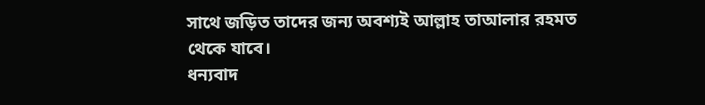সাথে জড়িত তাদের জন্য অবশ্যই আল্লাহ তাআলার রহমত থেকে যাবে।
ধন্যবাদ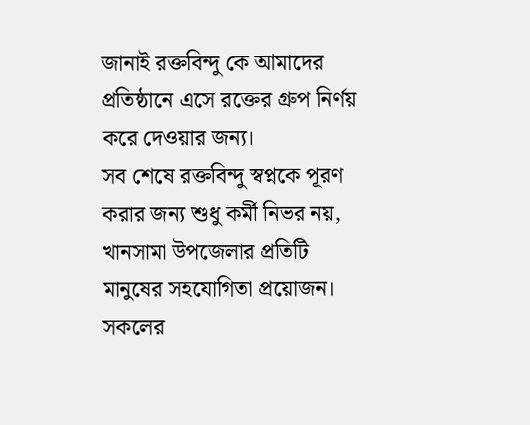জানাই রক্তবিন্দু কে আমাদের প্রতিষ্ঠানে এসে রক্তের গ্রুপ নির্ণয় করে দেওয়ার জন্য।
সব শেষে রক্তবিন্দু স্বপ্নকে পূরণ করার জন্য শুধু কর্মী নিভর নয়, খানসামা উপজেলার প্রতিটি মানুষের সহযোগিতা প্রয়োজন।
সকলের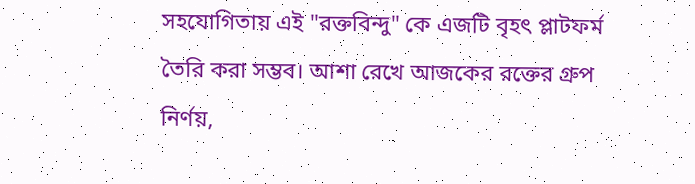সহযোগিতায় এই "রক্তবিন্দু" কে এজটি বৃহৎ প্লাটফর্ম তৈরি করা সম্ভব। আশা রেখে আজকের রক্তের গ্রুপ নির্ণয়,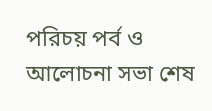পরিচয় পর্ব ও আলোচনা সভা শেষ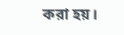করা হয়।